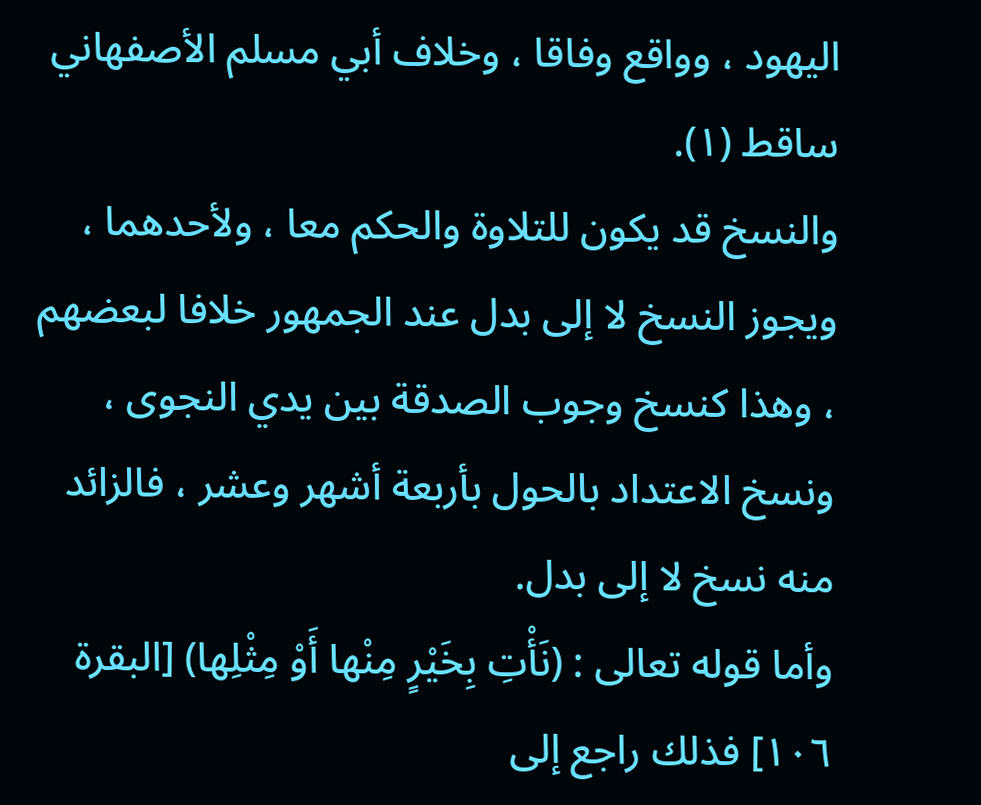اليهود ، وواقع وفاقا ، وخلاف أبي مسلم الأصفهاني ساقط (١).
والنسخ قد يكون للتلاوة والحكم معا ، ولأحدهما ، ويجوز النسخ لا إلى بدل عند الجمهور خلافا لبعضهم ، وهذا كنسخ وجوب الصدقة بين يدي النجوى ، ونسخ الاعتداد بالحول بأربعة أشهر وعشر ، فالزائد منه نسخ لا إلى بدل.
وأما قوله تعالى : (نَأْتِ بِخَيْرٍ مِنْها أَوْ مِثْلِها) [البقرة ١٠٦] فذلك راجع إلى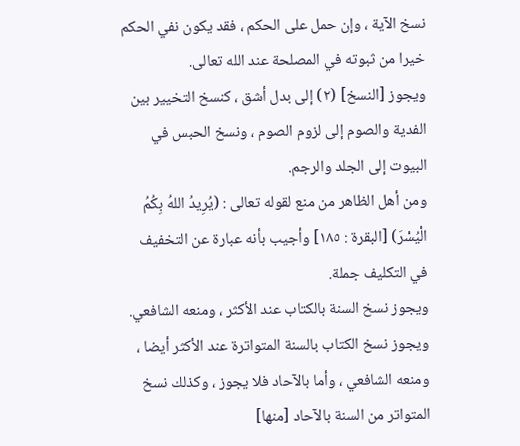نسخ الآية ، وإن حمل على الحكم ، فقد يكون نفي الحكم خيرا من ثبوته في المصلحة عند الله تعالى.
ويجوز [النسخ] (٢) إلى بدل أشق ، كنسخ التخيير بين الفدية والصوم إلى لزوم الصوم ، ونسخ الحبس في البيوت إلى الجلد والرجم.
ومن أهل الظاهر من منع لقوله تعالى : (يُرِيدُ اللهُ بِكُمُ الْيُسْرَ) [البقرة : ١٨٥] وأجيب بأنه عبارة عن التخفيف في التكليف جملة.
ويجوز نسخ السنة بالكتاب عند الأكثر ، ومنعه الشافعي.
ويجوز نسخ الكتاب بالسنة المتواترة عند الأكثر أيضا ، ومنعه الشافعي ، وأما بالآحاد فلا يجوز ، وكذلك نسخ المتواتر من السنة بالآحاد [منها]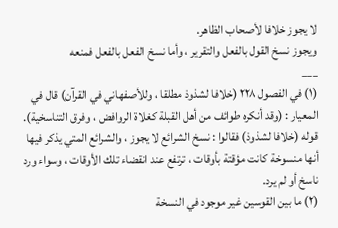لا يجوز خلافا لأصحاب الظاهر.
ويجوز نسخ القول بالفعل والتقرير ، وأما نسخ الفعل بالفعل فمنعه
___
(١) في الفصول ٢٢٨ (خلافا لشذوذ مطلقا ، وللأصفهاني في القرآن) قال في المعيار : (وقد أنكره طوائف من أهل القبلة كغلاة الروافض ، وفرق التناسخية).
قوله (خلافا لشذوذ) فقالوا : نسخ الشرائع لا يجوز ، والشرائع المتي يذكر فيها أنها منسوخة كانت مؤقتة بأوقات ، ترتفع عند انقضاء تلك الأوقات ، وسواء ورد ناسخ أو لم يرد.
(٢) ما بين القوسين غير موجود في النسخة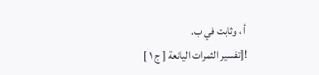أ ، وثابت في ب.
![تفسير الثمرات اليانعة [ ج ١ ]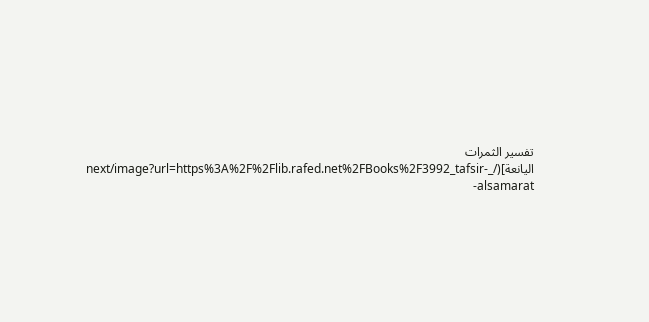تفسير الثمرات اليانعة](/_next/image?url=https%3A%2F%2Flib.rafed.net%2FBooks%2F3992_tafsir-alsamarat-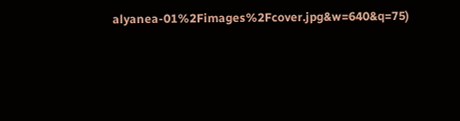alyanea-01%2Fimages%2Fcover.jpg&w=640&q=75)